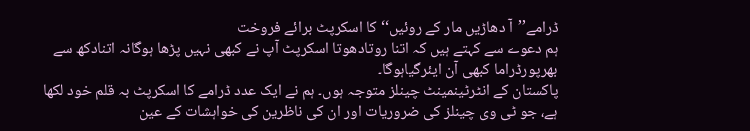ڈرامے’’آ دھاڑیں مار کے روئیں‘‘ کا اسکرپٹ برائے فروخت
ہم دعوے سے کہتے ہیں کہ اتنا روتادھوتا اسکرپٹ آپ نے کبھی نہیں پڑھا ہوگانہ اتنادکھ سے بھرپورڈراما کبھی آن ایئرگیاہوگا۔
پاکستان کے انٹرٹینمینٹ چینلز متوجہ ہوں۔ ہم نے ایک عدد ڈرامے کا اسکرپٹ بہ قلم خود لکھا ہے، جو ٹی وی چینلز کی ضروریات اور ان کی ناظرین کی خواہشات کے عین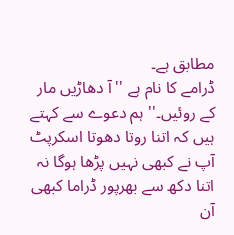مطابق ہے۔
ڈرامے کا نام ہے ''آ دھاڑیں مار کے روئیں۔'' ہم دعوے سے کہتے ہیں کہ اتنا روتا دھوتا اسکرپٹ آپ نے کبھی نہیں پڑھا ہوگا نہ اتنا دکھ سے بھرپور ڈراما کبھی آن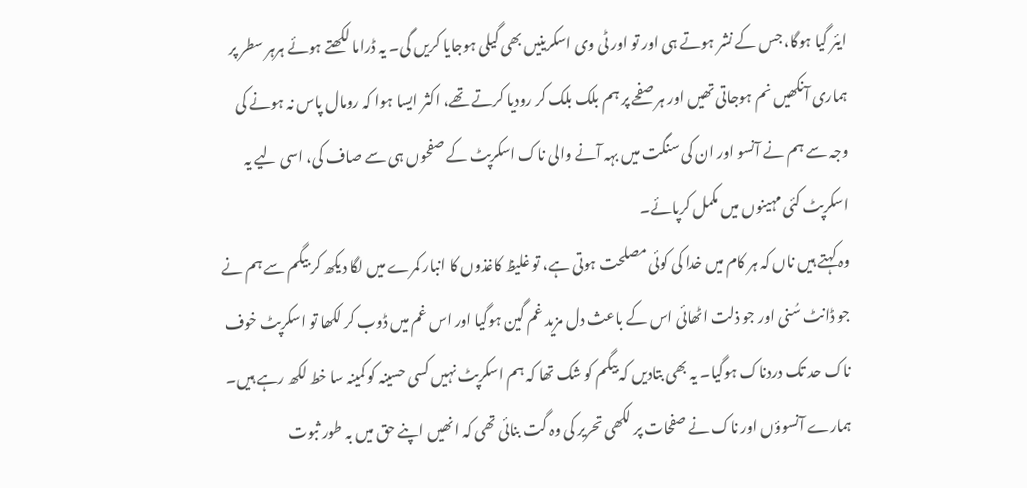ایئر گیا ہوگا، جس کے نشر ہوتے ہی اور تو اور ٹی وی اسکرینیں بھی گیلی ہوجایا کریں گی۔ یہ ڈراما لکھتے ہوئے ہرہر سطر پر ہماری آنکھیں نم ہوجاتی تھیں اور ہر صفحے پر ہم بلک بلک کر رودیا کرتے تھے، اکثر ایسا ہوا کہ رومال پاس نہ ہونے کی وجہ سے ہم نے آنسو اور ان کی سنگت میں بہہ آنے والی ناک اسکرپٹ کے صفحوں ہی سے صاف کی، اسی لیے یہ اسکرپٹ کئی مہینوں میں مکمل کرپائے۔
وہ کہتے ہیں ناں کہ ہر کام میں خدا کی کوئی مصلحت ہوتی ہے، تو غلیظ کاغذوں کا انبار کمرے میں لگا دیکھ کر بیگم سے ہم نے جو ڈانٹ سُنی اور جو ذلت اٹھائی اس کے باعث دل مزید غم گین ہوگیا اور اس غم میں ڈوب کر لکھا تو اسکرپٹ خوف ناک حد تک دردناک ہوگیا۔ یہ بھی بتادیں کہ بیگم کو شک تھا کہ ہم اسکرپٹ نہیں کسی حسینہ کو کمینہ سا خط لکھ رہے ہیں۔
ہمارے آنسوؤں اور ناک نے صفحات پر لکھی تحریر کی وہ گت بنائی تھی کہ انھیں اپنے حق میں بہ طور ثبوت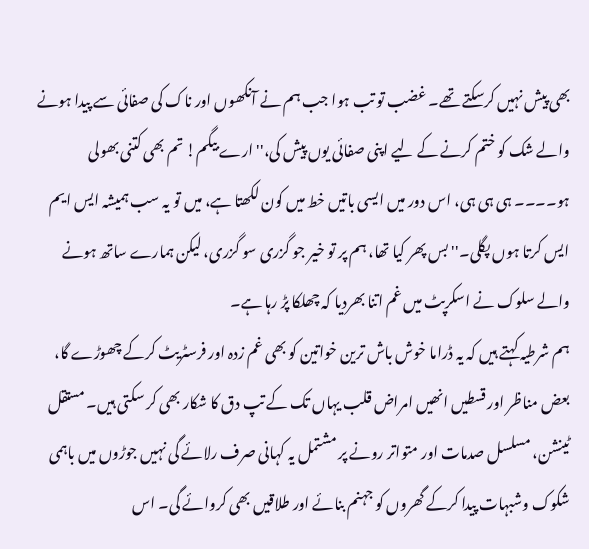بھی پیش نہیں کرسکتے تھے۔ غضب تو تب ہوا جب ہم نے آنکھوں اور ناک کی صفائی سے پیدا ہونے والے شک کو ختم کرنے کے لیے اپنی صفائی یوں پیش کی،''ارے بیگم! تم بھی کتنی بھولی ہو۔۔۔۔ ہی ہی ہی، اس دور میں ایسی باتیں خط میں کون لکھتا ہے، میں تو یہ سب ہمیشہ ایس ایم ایس کرتا ہوں پگلی۔'' بس پھر کیا تھا، ہم پر تو خیر جو گزری سو گزری، لیکن ہمارے ساتھ ہونے والے سلوک نے اسکرپٹ میں غم اتنا بھردیا کہ چھلکا پڑ رہا ہے۔
ہم شرطیہ کہتے ہیں کہ یہ ڈراما خوش باش ترین خواتین کو بھی غم زدہ اور فرسٹریٹ کرکے چھوڑے گا، بعض مناظر اور قسطیں انھیں امراض قلب یہاں تک کے تپ دق کا شکار بھی کر سکتی ہیں۔ مستقل ٹینشن، مسلسل صدمات اور متواتر رونے پر مشتمل یہ کہانی صرف رلائے گی نہیں جوڑوں میں باہمی شکوک وشبہات پیدا کرکے گھروں کو جہنم بنائے اور طلاقیں بھی کروائے گی۔ اس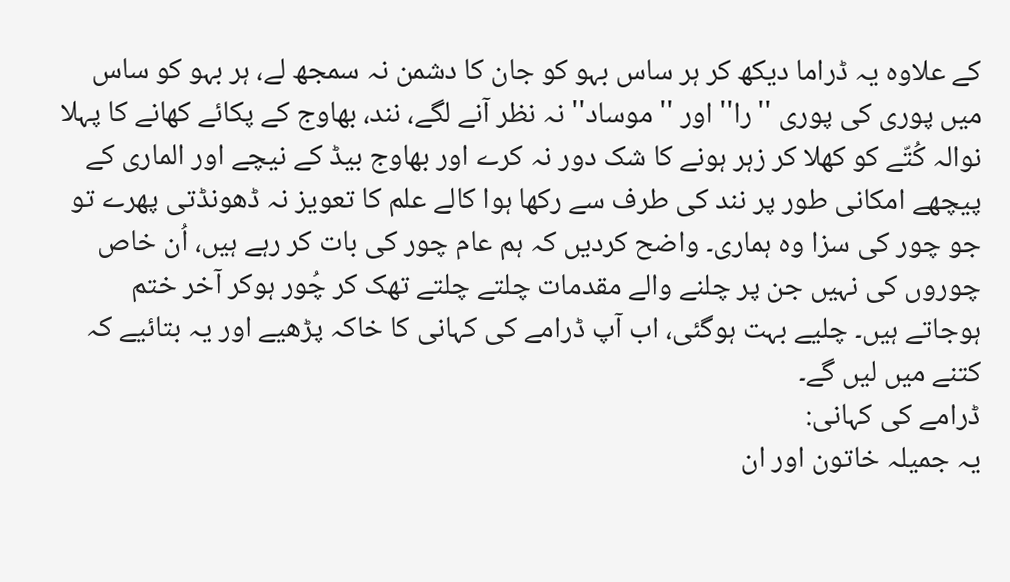کے علاوہ یہ ڈراما دیکھ کر ہر ساس بہو کو جان کا دشمن نہ سمجھ لے، ہر بہو کو ساس میں پوری کی پوری ''را'' اور ''موساد'' نہ نظر آنے لگے، نند، بھاوج کے پکائے کھانے کا پہلا نوالہ کُتّے کو کھلا کر زہر ہونے کا شک دور نہ کرے اور بھاوج بیڈ کے نیچے اور الماری کے پیچھے امکانی طور پر نند کی طرف سے رکھا ہوا کالے علم کا تعویز نہ ڈھونڈتی پھرے تو جو چور کی سزا وہ ہماری۔ واضح کردیں کہ ہم عام چور کی بات کر رہے ہیں، اُن خاص چوروں کی نہیں جن پر چلنے والے مقدمات چلتے چلتے تھک کر چُور ہوکر آخر ختم ہوجاتے ہیں۔ چلیے بہت ہوگئی، اب آپ ڈرامے کی کہانی کا خاکہ پڑھیے اور یہ بتائیے کہ کتنے میں لیں گے۔
ڈرامے کی کہانی:
یہ جمیلہ خاتون اور ان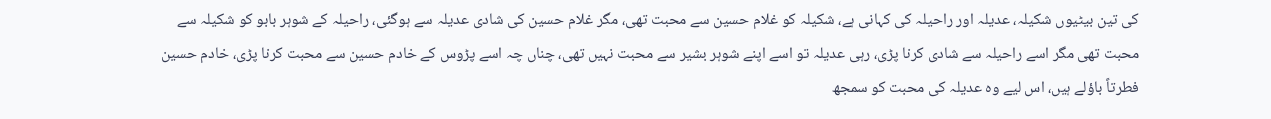کی تین بیٹیوں شکیلہ، عدیلہ اور راحیلہ کی کہانی ہے، شکیلہ کو غلام حسین سے محبت تھی، مگر غلام حسین کی شادی عدیلہ سے ہوگئی، راحیلہ کے شوہر بابو کو شکیلہ سے محبت تھی مگر اسے راحیلہ سے شادی کرنا پڑی، رہی عدیلہ تو اسے اپنے شوہر بشیر سے محبت نہیں تھی، چناں چہ اسے پڑوس کے خادم حسین سے محبت کرنا پڑی، خادم حسین فطرتاً باؤلے ہیں، اس لیے وہ عدیلہ کی محبت کو سمجھ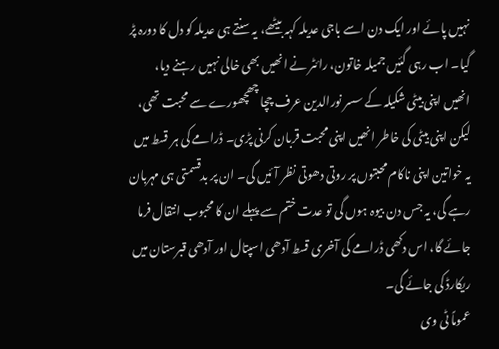نہیں پائے اور ایک دن اسے باجی عدیلہ کہہ بیٹھے، یہ سنتے ہی عدیلہ کو دل کا دورہ پڑ گیا۔ اب رہی گئیں جمیلہ خاتون، رائٹر نے انھیں بھی خالی نہیں رہنے دیا، انھیں اپنی بیٹی شکیلہ کے سسر نورالدین عرف چچا چھچھورے سے محبت تھی، لیکن اپنی بیٹی کی خاطر انھیں اپنی محبت قربان کرنی پڑی۔ ڈرامے کی ہر قسط میں یہ خواتین اپنی ناکام محبتوں پر روتی دھوتی نظر آئیں گی۔ ان پر بدقسمتی ہی مہربان رہے گی، یہ جس دن بیوہ ہوں گی تو عدت ختم سے پہلے ان کا محبوب انتقال فرما جائے گا، اس دکھی ڈرامے کی آخری قسط آدھی اسپتال اور آدھی قبرستان میں ریکارڈ کی جائے گی۔
عموماً ٹی وی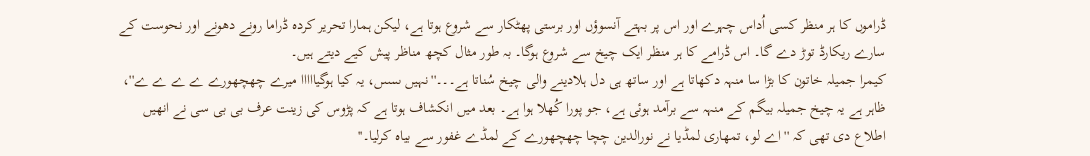ڈراموں کا ہر منظر کسی اُداس چہرے اور اس پر بہتے آنسوؤں اور برستی پھٹکار سے شروع ہوتا ہے، لیکن ہمارا تحریر کردہ ڈراما رونے دھونے اور نحوست کے سارے ریکارڈ توڑ دے گا۔ اس ڈرامے کا ہر منظر ایک چیخ سے شروع ہوگا۔ بہ طور مثال کچھ مناظر پیش کیے دیتے ہیں۔
کیمرا جمیلہ خاتون کا بڑا سا منہہ دکھاتا ہے اور ساتھ ہی دل ہلادینے والی چیخ سُناتا ہے۔۔۔''نہیں ںںںںںں، یہ کیا ہوگیااااا میرے چھچھورے ے ے ے ے''، ظاہر ہے یہ چیخ جمیلہ بیگم کے منہہ سے برآمد ہوئی ہے، جو پورا کُھلا ہوا ہے۔ بعد میں انکشاف ہوتا ہے کہ پڑوس کی زینت عرف بی بی سی نے انھیں اطلاع دی تھی کہ ''اے لو، تمھاری لمڈیا نے نورالدین چچا چھچھورے کے لمڈے غفور سے بیاہ کرلیا۔''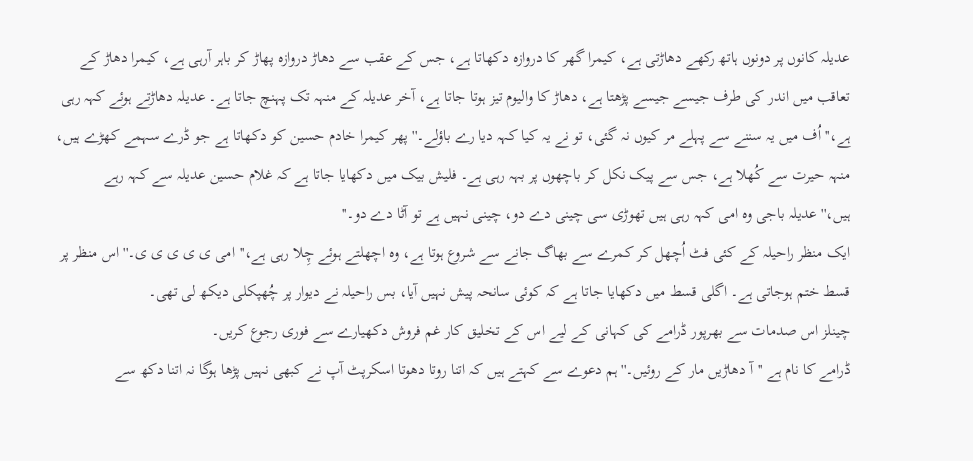عدیلہ کانوں پر دونوں ہاتھ رکھے دھاڑتی ہے، کیمرا گھر کا دروازہ دکھاتا ہے، جس کے عقب سے دھاڑ دروازہ پھاڑ کر باہر آرہی ہے، کیمرا دھاڑ کے تعاقب میں اندر کی طرف جیسے جیسے پڑھتا ہے، دھاڑ کا والیوم تیز ہوتا جاتا ہے، آخر عدیلہ کے منہہ تک پہنچ جاتا ہے۔ عدیلہ دھاڑتے ہوئے کہہ رہی ہے،''اُف میں یہ سننے سے پہلے مر کیوں نہ گئی، تو نے یہ کیا کہہ دیا رے باؤلے۔'' پھر کیمرا خادم حسین کو دکھاتا ہے جو ڈرے سہمے کھڑے ہیں، منہہ حیرت سے کُھلا ہے، جس سے پیک نکل کر باچھوں پر بہہ رہی ہے۔ فلیش بیک میں دکھایا جاتا ہے کہ غلام حسین عدیلہ سے کہہ رہے ہیں،''عدیلہ باجی وہ امی کہہ رہی ہیں تھوڑی سی چینی دے دو، چینی نہیں ہے تو آٹا دے دو۔''
ایک منظر راحیلہ کے کئی فٹ اُچھل کر کمرے سے بھاگ جانے سے شروع ہوتا ہے، وہ اچھلتے ہوئے چِلا رہی ہے،''امی ی ی ی ی ی۔'' اس منظر پر قسط ختم ہوجاتی ہے۔ اگلی قسط میں دکھایا جاتا ہے کہ کوئی سانحہ پیش نہیں آیا، بس راحیلہ نے دیوار پر چُھپکلی دیکھ لی تھی۔
چینلز اس صدمات سے بھرپور ڈرامے کی کہانی کے لیے اس کے تخلیق کار غم فروش دکھیارے سے فوری رجوع کریں۔
ڈرامے کا نام ہے ''آ دھاڑیں مار کے روئیں۔'' ہم دعوے سے کہتے ہیں کہ اتنا روتا دھوتا اسکرپٹ آپ نے کبھی نہیں پڑھا ہوگا نہ اتنا دکھ سے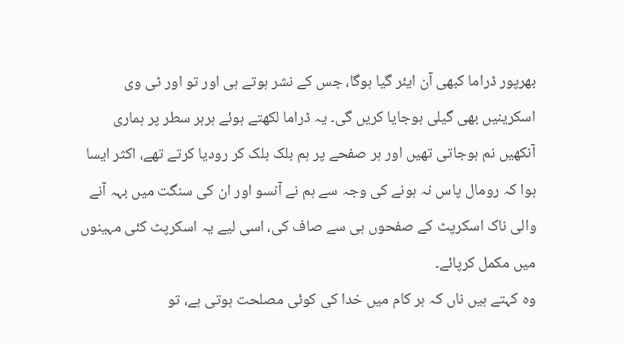بھرپور ڈراما کبھی آن ایئر گیا ہوگا، جس کے نشر ہوتے ہی اور تو اور ٹی وی اسکرینیں بھی گیلی ہوجایا کریں گی۔ یہ ڈراما لکھتے ہوئے ہرہر سطر پر ہماری آنکھیں نم ہوجاتی تھیں اور ہر صفحے پر ہم بلک بلک کر رودیا کرتے تھے، اکثر ایسا ہوا کہ رومال پاس نہ ہونے کی وجہ سے ہم نے آنسو اور ان کی سنگت میں بہہ آنے والی ناک اسکرپٹ کے صفحوں ہی سے صاف کی، اسی لیے یہ اسکرپٹ کئی مہینوں میں مکمل کرپائے۔
وہ کہتے ہیں ناں کہ ہر کام میں خدا کی کوئی مصلحت ہوتی ہے، تو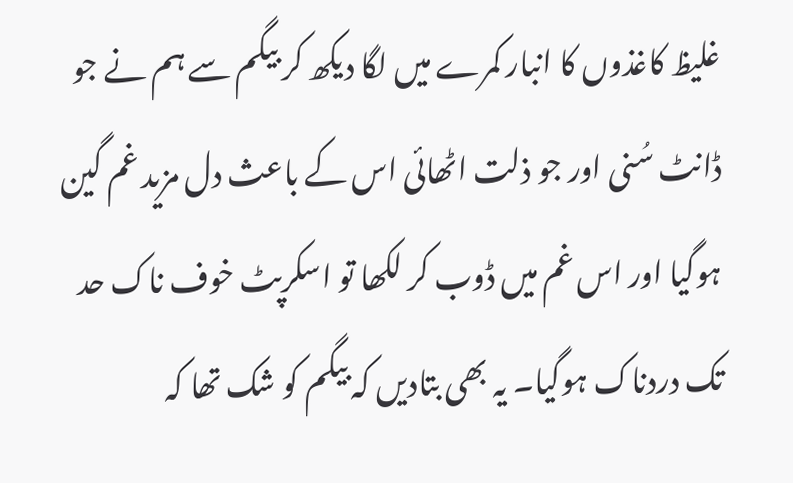غلیظ کاغذوں کا انبار کمرے میں لگا دیکھ کر بیگم سے ہم نے جو ڈانٹ سُنی اور جو ذلت اٹھائی اس کے باعث دل مزید غم گین ہوگیا اور اس غم میں ڈوب کر لکھا تو اسکرپٹ خوف ناک حد تک دردناک ہوگیا۔ یہ بھی بتادیں کہ بیگم کو شک تھا کہ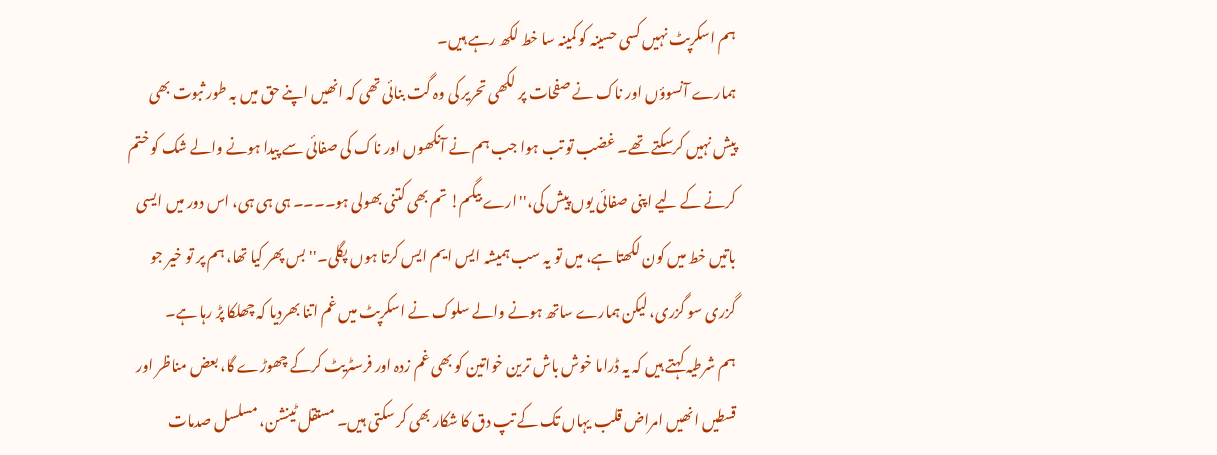ہم اسکرپٹ نہیں کسی حسینہ کو کمینہ سا خط لکھ رہے ہیں۔
ہمارے آنسوؤں اور ناک نے صفحات پر لکھی تحریر کی وہ گت بنائی تھی کہ انھیں اپنے حق میں بہ طور ثبوت بھی پیش نہیں کرسکتے تھے۔ غضب تو تب ہوا جب ہم نے آنکھوں اور ناک کی صفائی سے پیدا ہونے والے شک کو ختم کرنے کے لیے اپنی صفائی یوں پیش کی،''ارے بیگم! تم بھی کتنی بھولی ہو۔۔۔۔ ہی ہی ہی، اس دور میں ایسی باتیں خط میں کون لکھتا ہے، میں تو یہ سب ہمیشہ ایس ایم ایس کرتا ہوں پگلی۔'' بس پھر کیا تھا، ہم پر تو خیر جو گزری سو گزری، لیکن ہمارے ساتھ ہونے والے سلوک نے اسکرپٹ میں غم اتنا بھردیا کہ چھلکا پڑ رہا ہے۔
ہم شرطیہ کہتے ہیں کہ یہ ڈراما خوش باش ترین خواتین کو بھی غم زدہ اور فرسٹریٹ کرکے چھوڑے گا، بعض مناظر اور قسطیں انھیں امراض قلب یہاں تک کے تپ دق کا شکار بھی کر سکتی ہیں۔ مستقل ٹینشن، مسلسل صدمات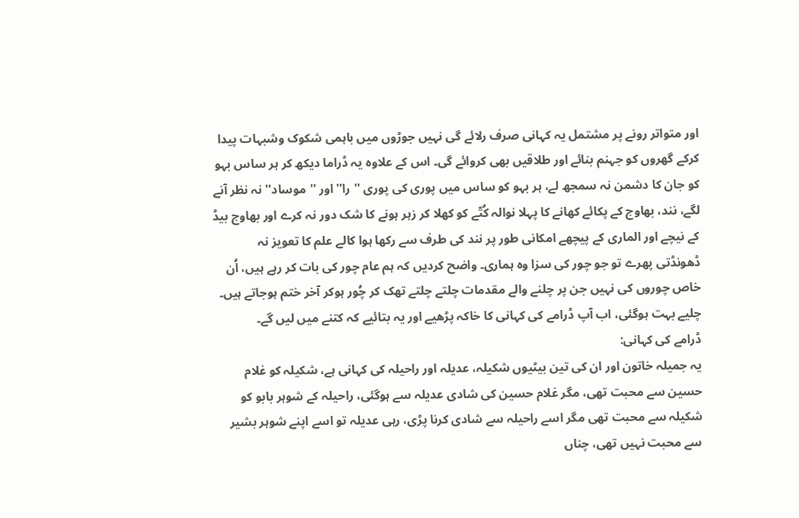اور متواتر رونے پر مشتمل یہ کہانی صرف رلائے گی نہیں جوڑوں میں باہمی شکوک وشبہات پیدا کرکے گھروں کو جہنم بنائے اور طلاقیں بھی کروائے گی۔ اس کے علاوہ یہ ڈراما دیکھ کر ہر ساس بہو کو جان کا دشمن نہ سمجھ لے، ہر بہو کو ساس میں پوری کی پوری ''را'' اور ''موساد'' نہ نظر آنے لگے، نند، بھاوج کے پکائے کھانے کا پہلا نوالہ کُتّے کو کھلا کر زہر ہونے کا شک دور نہ کرے اور بھاوج بیڈ کے نیچے اور الماری کے پیچھے امکانی طور پر نند کی طرف سے رکھا ہوا کالے علم کا تعویز نہ ڈھونڈتی پھرے تو جو چور کی سزا وہ ہماری۔ واضح کردیں کہ ہم عام چور کی بات کر رہے ہیں، اُن خاص چوروں کی نہیں جن پر چلنے والے مقدمات چلتے چلتے تھک کر چُور ہوکر آخر ختم ہوجاتے ہیں۔ چلیے بہت ہوگئی، اب آپ ڈرامے کی کہانی کا خاکہ پڑھیے اور یہ بتائیے کہ کتنے میں لیں گے۔
ڈرامے کی کہانی:
یہ جمیلہ خاتون اور ان کی تین بیٹیوں شکیلہ، عدیلہ اور راحیلہ کی کہانی ہے، شکیلہ کو غلام حسین سے محبت تھی، مگر غلام حسین کی شادی عدیلہ سے ہوگئی، راحیلہ کے شوہر بابو کو شکیلہ سے محبت تھی مگر اسے راحیلہ سے شادی کرنا پڑی، رہی عدیلہ تو اسے اپنے شوہر بشیر سے محبت نہیں تھی، چناں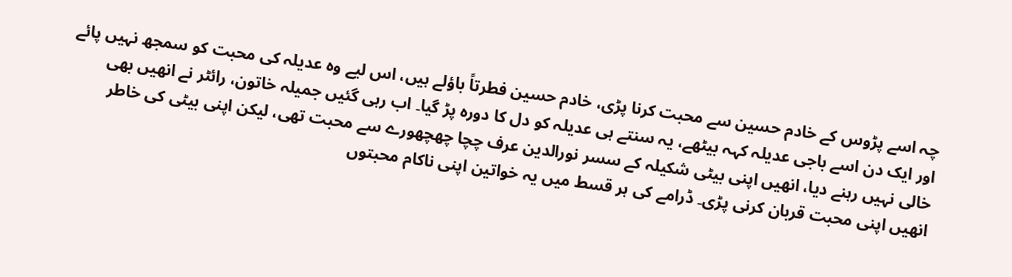چہ اسے پڑوس کے خادم حسین سے محبت کرنا پڑی، خادم حسین فطرتاً باؤلے ہیں، اس لیے وہ عدیلہ کی محبت کو سمجھ نہیں پائے اور ایک دن اسے باجی عدیلہ کہہ بیٹھے، یہ سنتے ہی عدیلہ کو دل کا دورہ پڑ گیا۔ اب رہی گئیں جمیلہ خاتون، رائٹر نے انھیں بھی خالی نہیں رہنے دیا، انھیں اپنی بیٹی شکیلہ کے سسر نورالدین عرف چچا چھچھورے سے محبت تھی، لیکن اپنی بیٹی کی خاطر انھیں اپنی محبت قربان کرنی پڑی۔ ڈرامے کی ہر قسط میں یہ خواتین اپنی ناکام محبتوں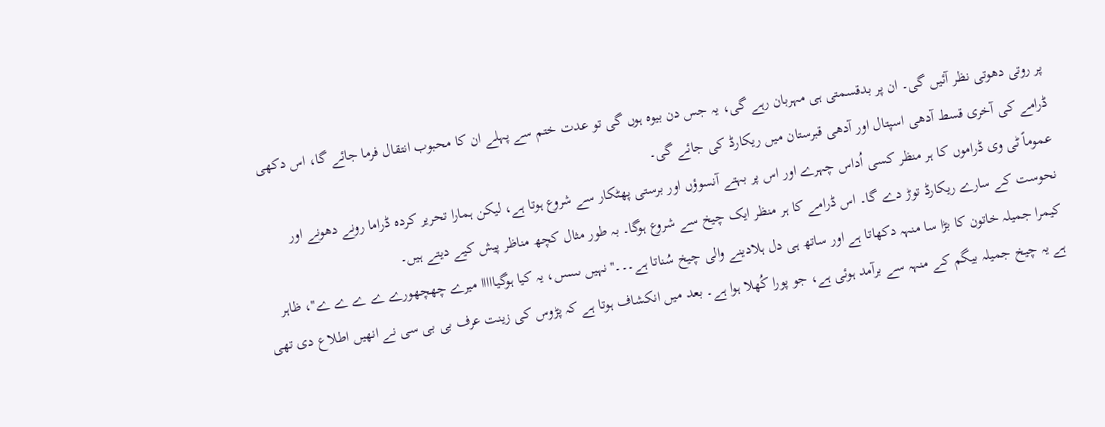پر روتی دھوتی نظر آئیں گی۔ ان پر بدقسمتی ہی مہربان رہے گی، یہ جس دن بیوہ ہوں گی تو عدت ختم سے پہلے ان کا محبوب انتقال فرما جائے گا، اس دکھی ڈرامے کی آخری قسط آدھی اسپتال اور آدھی قبرستان میں ریکارڈ کی جائے گی۔
عموماً ٹی وی ڈراموں کا ہر منظر کسی اُداس چہرے اور اس پر بہتے آنسوؤں اور برستی پھٹکار سے شروع ہوتا ہے، لیکن ہمارا تحریر کردہ ڈراما رونے دھونے اور نحوست کے سارے ریکارڈ توڑ دے گا۔ اس ڈرامے کا ہر منظر ایک چیخ سے شروع ہوگا۔ بہ طور مثال کچھ مناظر پیش کیے دیتے ہیں۔
کیمرا جمیلہ خاتون کا بڑا سا منہہ دکھاتا ہے اور ساتھ ہی دل ہلادینے والی چیخ سُناتا ہے۔۔۔''نہیں ںںںںںں، یہ کیا ہوگیااااا میرے چھچھورے ے ے ے ے''، ظاہر ہے یہ چیخ جمیلہ بیگم کے منہہ سے برآمد ہوئی ہے، جو پورا کُھلا ہوا ہے۔ بعد میں انکشاف ہوتا ہے کہ پڑوس کی زینت عرف بی بی سی نے انھیں اطلاع دی تھی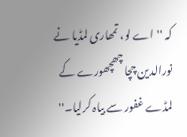کہ ''اے لو، تمھاری لمڈیا نے نورالدین چچا چھچھورے کے لمڈے غفور سے بیاہ کرلیا۔''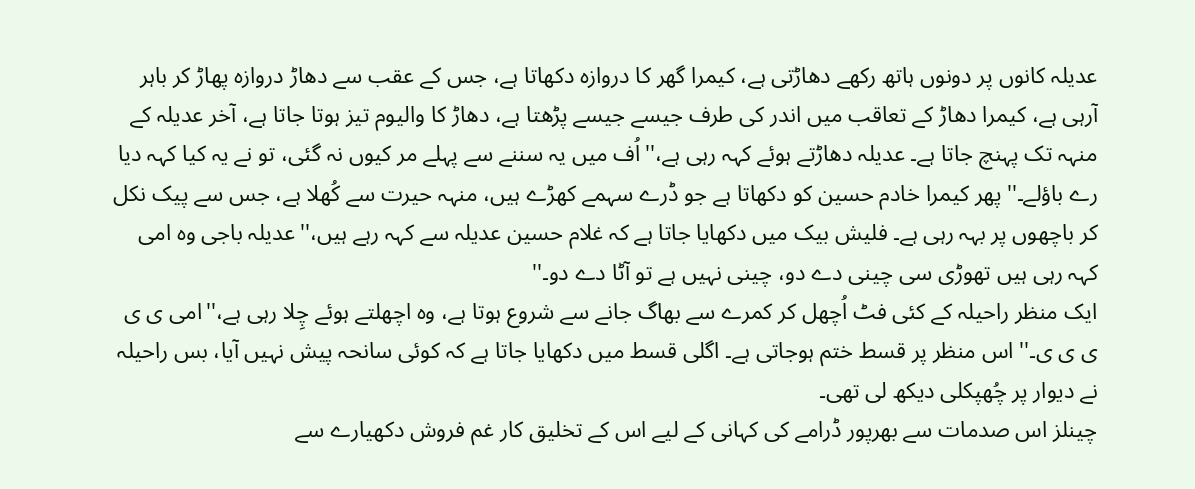عدیلہ کانوں پر دونوں ہاتھ رکھے دھاڑتی ہے، کیمرا گھر کا دروازہ دکھاتا ہے، جس کے عقب سے دھاڑ دروازہ پھاڑ کر باہر آرہی ہے، کیمرا دھاڑ کے تعاقب میں اندر کی طرف جیسے جیسے پڑھتا ہے، دھاڑ کا والیوم تیز ہوتا جاتا ہے، آخر عدیلہ کے منہہ تک پہنچ جاتا ہے۔ عدیلہ دھاڑتے ہوئے کہہ رہی ہے،''اُف میں یہ سننے سے پہلے مر کیوں نہ گئی، تو نے یہ کیا کہہ دیا رے باؤلے۔'' پھر کیمرا خادم حسین کو دکھاتا ہے جو ڈرے سہمے کھڑے ہیں، منہہ حیرت سے کُھلا ہے، جس سے پیک نکل کر باچھوں پر بہہ رہی ہے۔ فلیش بیک میں دکھایا جاتا ہے کہ غلام حسین عدیلہ سے کہہ رہے ہیں،''عدیلہ باجی وہ امی کہہ رہی ہیں تھوڑی سی چینی دے دو، چینی نہیں ہے تو آٹا دے دو۔''
ایک منظر راحیلہ کے کئی فٹ اُچھل کر کمرے سے بھاگ جانے سے شروع ہوتا ہے، وہ اچھلتے ہوئے چِلا رہی ہے،''امی ی ی ی ی ی۔'' اس منظر پر قسط ختم ہوجاتی ہے۔ اگلی قسط میں دکھایا جاتا ہے کہ کوئی سانحہ پیش نہیں آیا، بس راحیلہ نے دیوار پر چُھپکلی دیکھ لی تھی۔
چینلز اس صدمات سے بھرپور ڈرامے کی کہانی کے لیے اس کے تخلیق کار غم فروش دکھیارے سے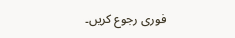فوری رجوع کریں۔